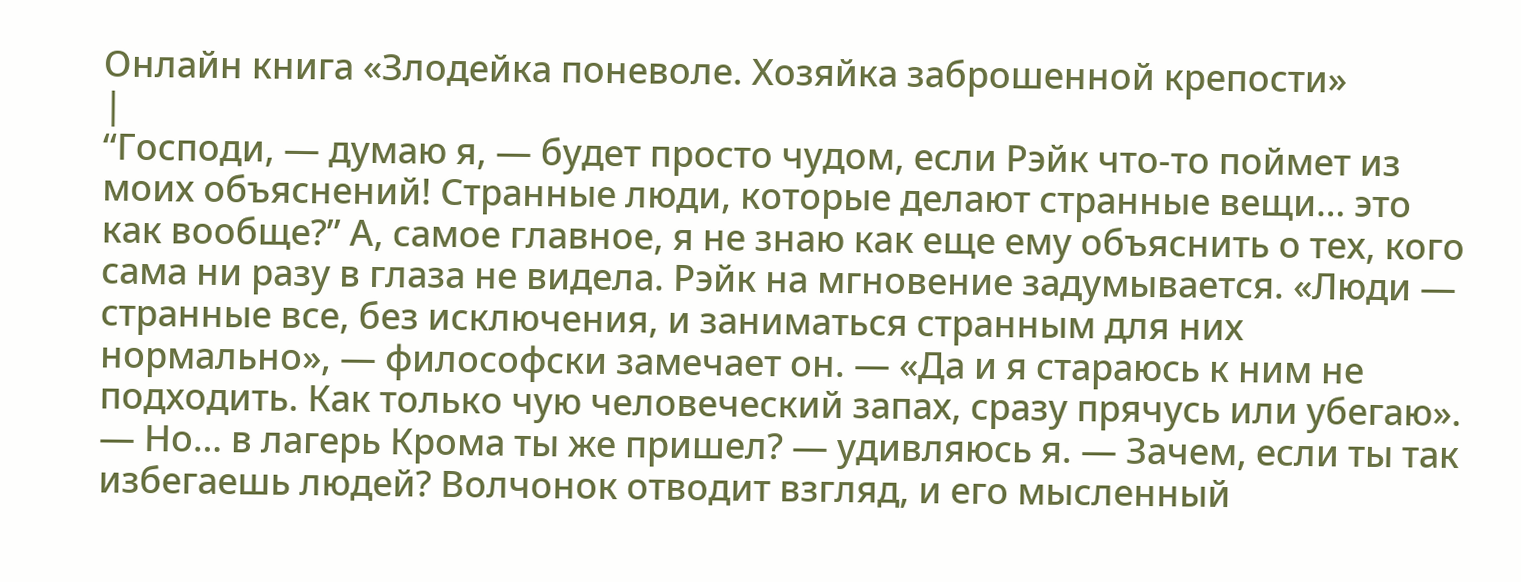Онлайн книга «Злодейка поневоле. Хозяйка заброшенной крепости»
|
“Господи, — думаю я, — будет просто чудом, если Рэйк что-то поймет из моих объяснений! Странные люди, которые делают странные вещи… это как вообще?” А, самое главное, я не знаю как еще ему объяснить о тех, кого сама ни разу в глаза не видела. Рэйк на мгновение задумывается. «Люди — странные все, без исключения, и заниматься странным для них нормально», — философски замечает он. — «Да и я стараюсь к ним не подходить. Как только чую человеческий запах, сразу прячусь или убегаю». — Но… в лагерь Крома ты же пришел? — удивляюсь я. — Зачем, если ты так избегаешь людей? Волчонок отводит взгляд, и его мысленный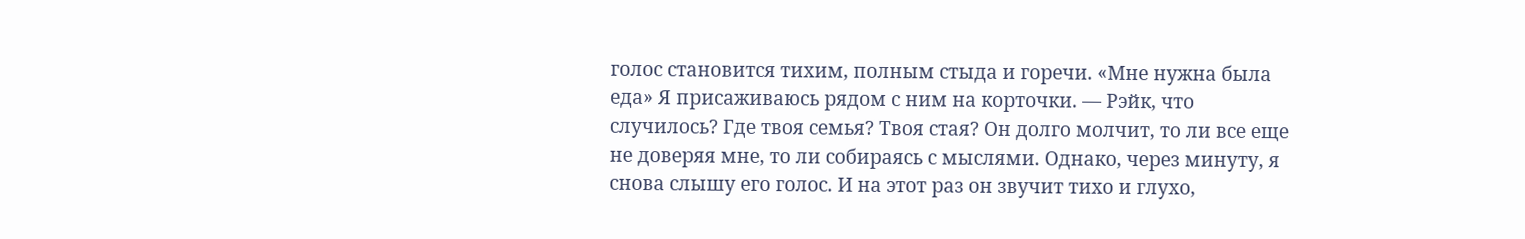голос становится тихим, полным стыда и горечи. «Мне нужна была еда» Я присаживаюсь рядом с ним на корточки. — Рэйк, что случилось? Где твоя семья? Твоя стая? Он долго молчит, то ли все еще не доверяя мне, то ли собираясь с мыслями. Однако, через минуту, я снова слышу его голос. И на этот раз он звучит тихо и глухо,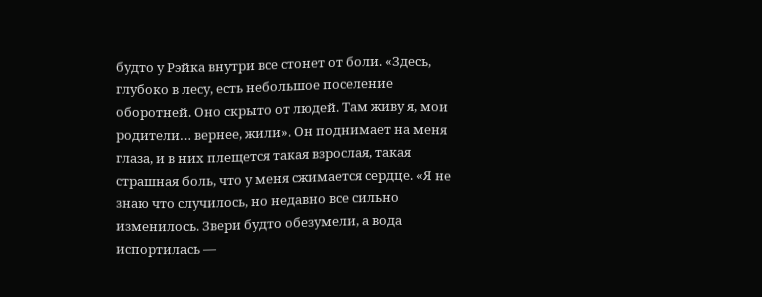будто у Рэйка внутри все стонет от боли. «Здесь, глубоко в лесу, есть небольшое поселение оборотней. Оно скрыто от людей. Там живу я, мои родители… вернее, жили». Он поднимает на меня глаза, и в них плещется такая взрослая, такая страшная боль, что у меня сжимается сердце. «Я не знаю что случилось, но недавно все сильно изменилось. Звери будто обезумели, а вода испортилась —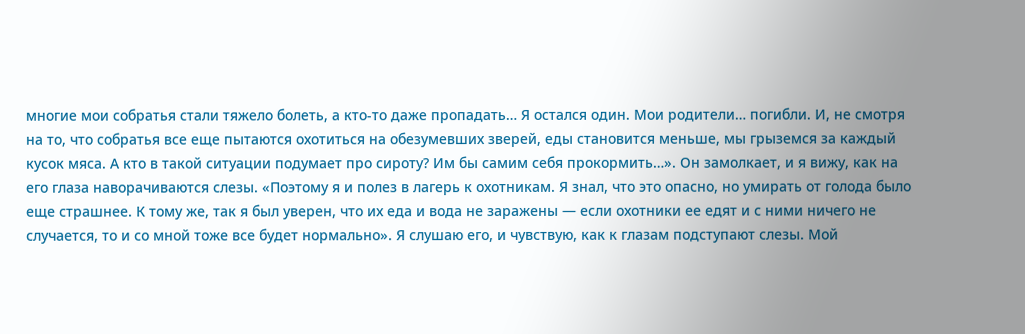многие мои собратья стали тяжело болеть, а кто-то даже пропадать… Я остался один. Мои родители… погибли. И, не смотря на то, что собратья все еще пытаются охотиться на обезумевших зверей, еды становится меньше, мы грыземся за каждый кусок мяса. А кто в такой ситуации подумает про сироту? Им бы самим себя прокормить…». Он замолкает, и я вижу, как на его глаза наворачиваются слезы. «Поэтому я и полез в лагерь к охотникам. Я знал, что это опасно, но умирать от голода было еще страшнее. К тому же, так я был уверен, что их еда и вода не заражены — если охотники ее едят и с ними ничего не случается, то и со мной тоже все будет нормально». Я слушаю его, и чувствую, как к глазам подступают слезы. Мой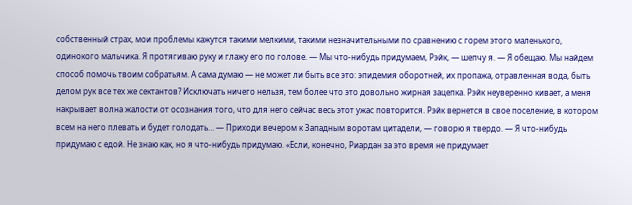собственный страх, мои проблемы кажутся такими мелкими, такими незначительными по сравнению с горем этого маленького, одинокого мальчика. Я протягиваю руку и глажу его по голове. — Мы что-нибудь придумаем, Рэйк, — шепчу я. — Я обещаю. Мы найдем способ помочь твоим собратьям. А сама думаю — не может ли быть все это: эпидемия оборотней, их пропажа, отравленная вода, быть делом рук все тех же сектантов? Исключать ничего нельзя, тем более что это довольно жирная зацепка. Рэйк неуверенно кивает, а меня накрывает волна жалости от осознания того, что для него сейчас весь этот ужас повторится. Рэйк вернется в свое поселение, в котором всем на него плевать и будет голодать… — Приходи вечером к Западным воротам цитадели, — говорю я твердо. — Я что-нибудь придумаю с едой. Не знаю как, но я что-нибудь придумаю. «Если, конечно, Риардан за это время не придумает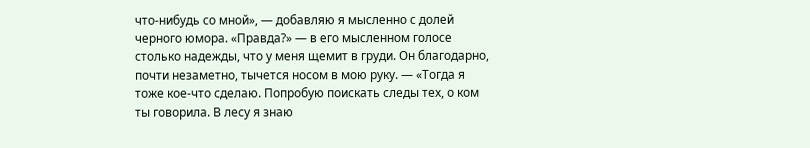что-нибудь со мной», — добавляю я мысленно с долей черного юмора. «Правда?» — в его мысленном голосе столько надежды, что у меня щемит в груди. Он благодарно, почти незаметно, тычется носом в мою руку. — «Тогда я тоже кое-что сделаю. Попробую поискать следы тех, о ком ты говорила. В лесу я знаю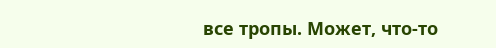все тропы. Может, что-то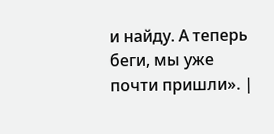и найду. А теперь беги, мы уже почти пришли». |